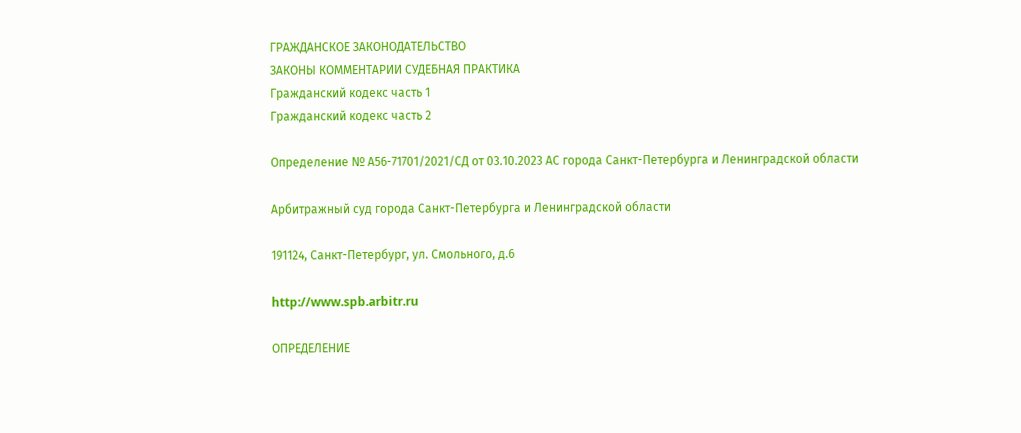ГРАЖДАНСКОЕ ЗАКОНОДАТЕЛЬСТВО
ЗАКОНЫ КОММЕНТАРИИ СУДЕБНАЯ ПРАКТИКА
Гражданский кодекс часть 1
Гражданский кодекс часть 2

Определение № А56-71701/2021/СД от 03.10.2023 АС города Санкт-Петербурга и Ленинградской области

Арбитражный суд города Санкт-Петербурга и Ленинградской области

191124, Санкт-Петербург, ул. Смольного, д.6

http://www.spb.arbitr.ru

ОПРЕДЕЛЕНИЕ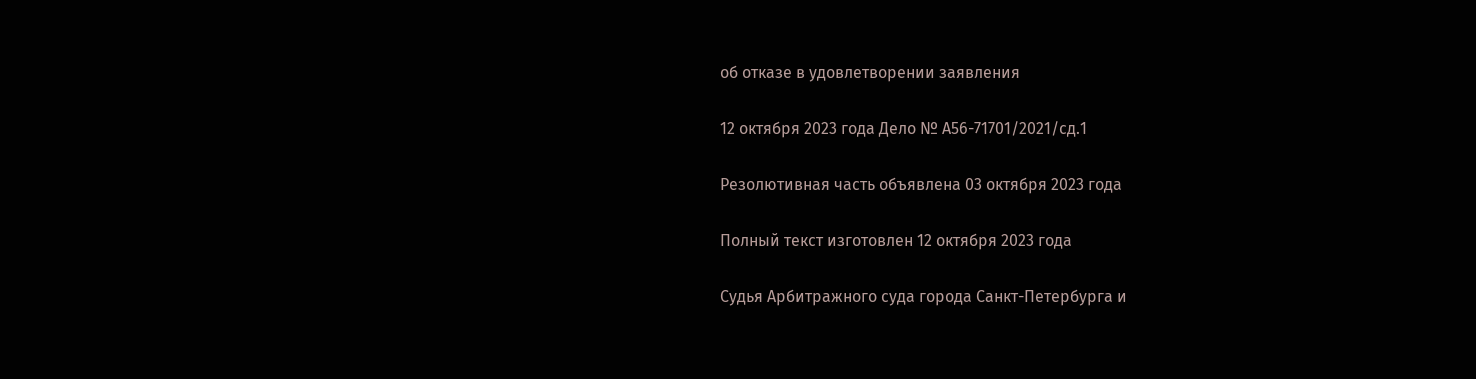об отказе в удовлетворении заявления

12 октября 2023 года Дело № А56-71701/2021/сд.1

Резолютивная часть объявлена 03 октября 2023 года

Полный текст изготовлен 12 октября 2023 года

Судья Арбитражного суда города Санкт-Петербурга и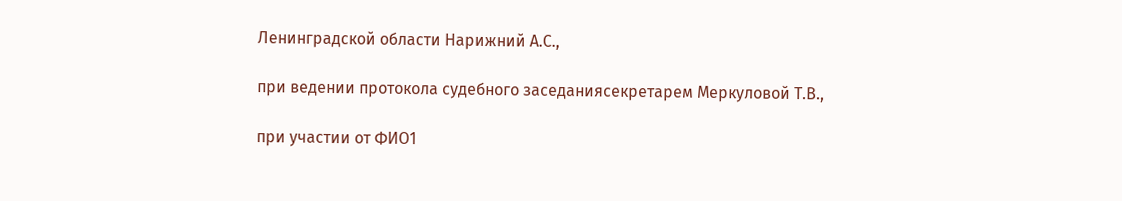Ленинградской области Нарижний А.С.,

при ведении протокола судебного заседаниясекретарем Меркуловой Т.В.,

при участии от ФИО1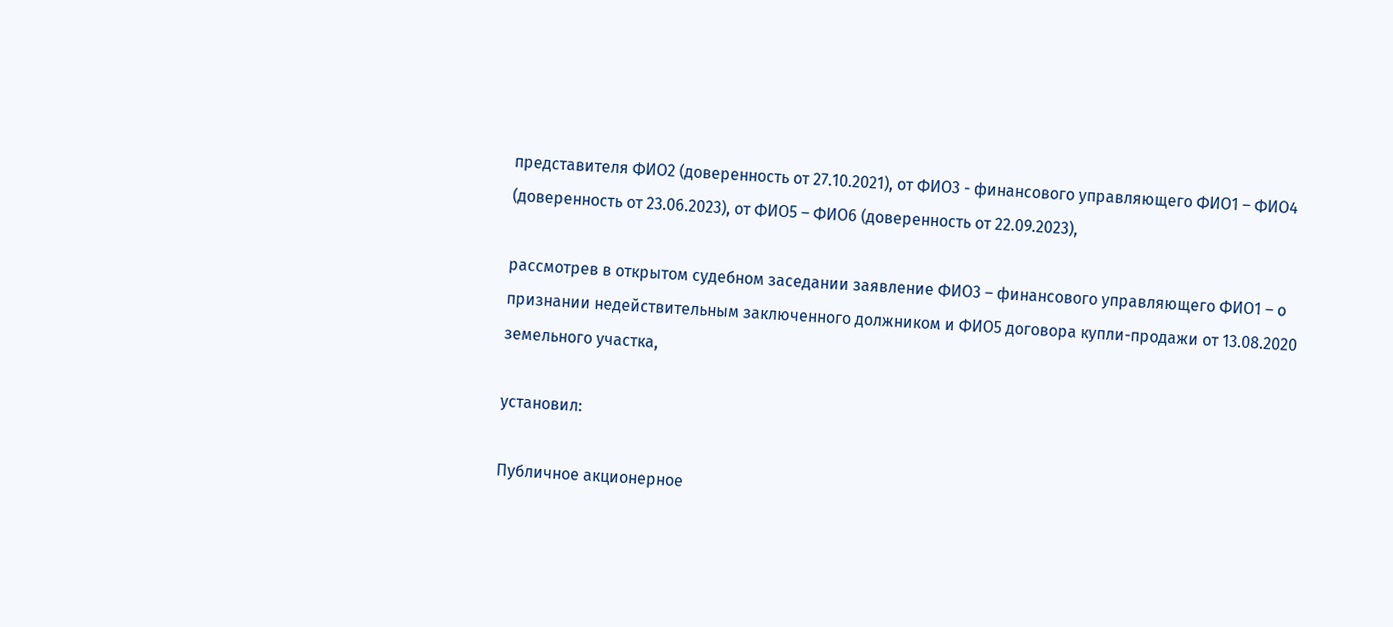представителя ФИО2 (доверенность от 27.10.2021), от ФИО3 - финансового управляющего ФИО1 – ФИО4 (доверенность от 23.06.2023), от ФИО5 – ФИО6 (доверенность от 22.09.2023),

рассмотрев в открытом судебном заседании заявление ФИО3 – финансового управляющего ФИО1 – о признании недействительным заключенного должником и ФИО5 договора купли-продажи от 13.08.2020 земельного участка,

установил:

Публичное акционерное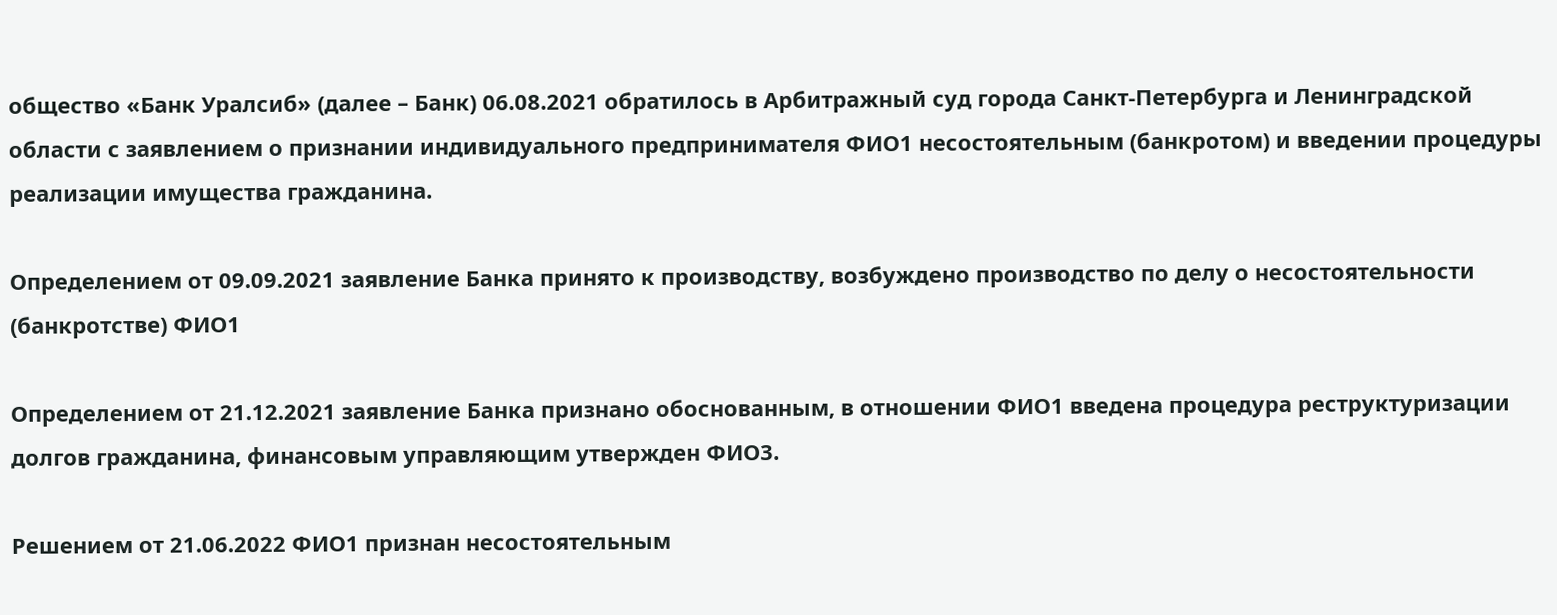общество «Банк Уралсиб» (далее – Банк) 06.08.2021 обратилось в Арбитражный суд города Санкт-Петербурга и Ленинградской области с заявлением о признании индивидуального предпринимателя ФИО1 несостоятельным (банкротом) и введении процедуры реализации имущества гражданина.

Определением от 09.09.2021 заявление Банка принято к производству, возбуждено производство по делу о несостоятельности (банкротстве) ФИО1

Определением от 21.12.2021 заявление Банка признано обоснованным, в отношении ФИО1 введена процедура реструктуризации долгов гражданина, финансовым управляющим утвержден ФИО3.

Решением от 21.06.2022 ФИО1 признан несостоятельным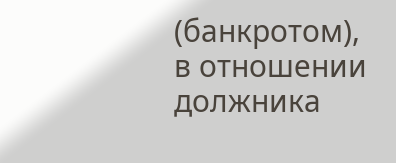(банкротом), в отношении должника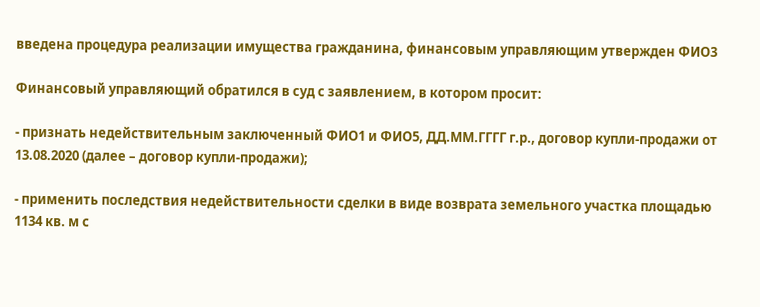введена процедура реализации имущества гражданина, финансовым управляющим утвержден ФИО3

Финансовый управляющий обратился в суд с заявлением, в котором просит:

- признать недействительным заключенный ФИО1 и ФИО5, ДД.ММ.ГГГГ г.р., договор купли-продажи от 13.08.2020 (далее – договор купли-продажи);

- применить последствия недействительности сделки в виде возврата земельного участка площадью 1134 кв. м с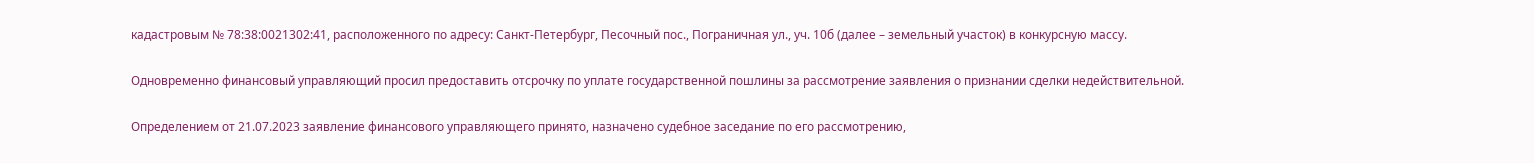кадастровым № 78:38:0021302:41, расположенного по адресу: Санкт-Петербург, Песочный пос., Пограничная ул., уч. 10б (далее – земельный участок) в конкурсную массу.

Одновременно финансовый управляющий просил предоставить отсрочку по уплате государственной пошлины за рассмотрение заявления о признании сделки недействительной.

Определением от 21.07.2023 заявление финансового управляющего принято, назначено судебное заседание по его рассмотрению,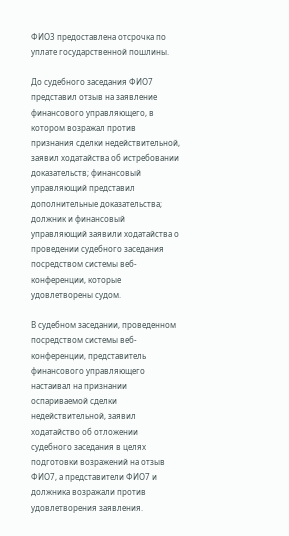ФИО3 предоставлена отсрочка по уплате государственной пошлины.

До судебного заседания ФИО7 представил отзыв на заявление финансового управляющего, в котором возражал против признания сделки недействительной, заявил ходатайства об истребовании доказательств; финансовый управляющий представил дополнительные доказательства; должник и финансовый управляющий заявили ходатайства о проведении судебного заседания посредством системы веб-конференции, которые удовлетворены судом.

В судебном заседании, проведенном посредством системы веб-конференции, представитель финансового управляющего настаивал на признании оспариваемой сделки недействительной, заявил ходатайство об отложении судебного заседания в целях подготовки возражений на отзыв ФИО7, а представители ФИО7 и должника возражали против удовлетворения заявления.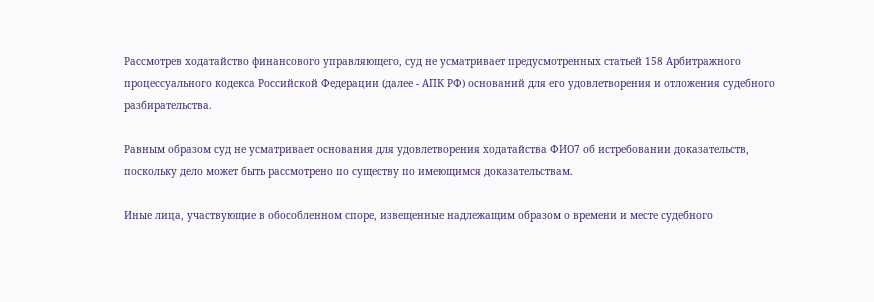Рассмотрев ходатайство финансового управляющего, суд не усматривает предусмотренных статьей 158 Арбитражного процессуального кодекса Российской Федерации (далее - АПК РФ) оснований для его удовлетворения и отложения судебного разбирательства.

Равным образом суд не усматривает основания для удовлетворения ходатайства ФИО7 об истребовании доказательств, поскольку дело может быть рассмотрено по существу по имеющимся доказательствам.

Иные лица, участвующие в обособленном споре, извещенные надлежащим образом о времени и месте судебного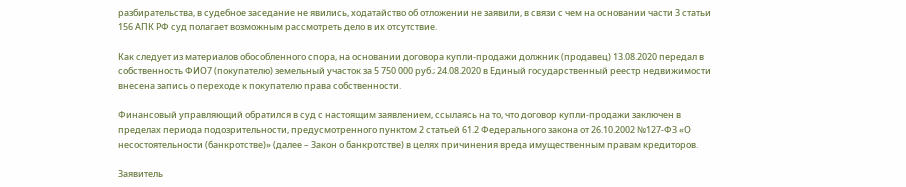разбирательства, в судебное заседание не явились, ходатайство об отложении не заявили, в связи с чем на основании части 3 статьи 156 АПК РФ суд полагает возможным рассмотреть дело в их отсутствие.

Как следует из материалов обособленного спора, на основании договора купли-продажи должник (продавец) 13.08.2020 передал в собственность ФИО7 (покупателю) земельный участок за 5 750 000 руб.; 24.08.2020 в Единый государственный реестр недвижимости внесена запись о переходе к покупателю права собственности.

Финансовый управляющий обратился в суд с настоящим заявлением, ссылаясь на то, что договор купли-продажи заключен в пределах периода подозрительности, предусмотренного пунктом 2 статьей 61.2 Федерального закона от 26.10.2002 №127-ФЗ «О несостоятельности (банкротстве)» (далее – Закон о банкротстве) в целях причинения вреда имущественным правам кредиторов.

Заявитель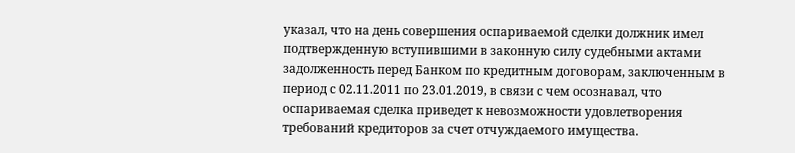указал, что на день совершения оспариваемой сделки должник имел подтвержденную вступившими в законную силу судебными актами задолженность перед Банком по кредитным договорам, заключенным в период с 02.11.2011 по 23.01.2019, в связи с чем осознавал, что оспариваемая сделка приведет к невозможности удовлетворения требований кредиторов за счет отчуждаемого имущества.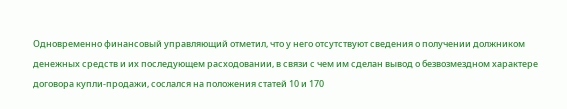Одновременно финансовый управляющий отметил, что у него отсутствуют сведения о получении должником денежных средств и их последующем расходовании, в связи с чем им сделан вывод о безвозмездном характере договора купли-продажи, сослался на положения статей 10 и 170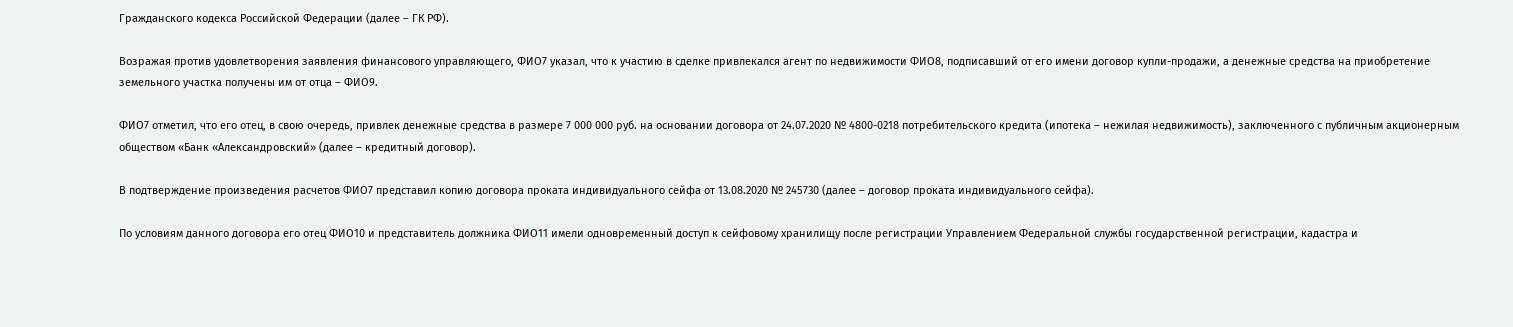Гражданского кодекса Российской Федерации (далее – ГК РФ).

Возражая против удовлетворения заявления финансового управляющего, ФИО7 указал, что к участию в сделке привлекался агент по недвижимости ФИО8, подписавший от его имени договор купли-продажи, а денежные средства на приобретение земельного участка получены им от отца – ФИО9.

ФИО7 отметил, что его отец, в свою очередь, привлек денежные средства в размере 7 000 000 руб. на основании договора от 24.07.2020 № 4800-0218 потребительского кредита (ипотека – нежилая недвижимость), заключенного с публичным акционерным обществом «Банк «Александровский» (далее – кредитный договор).

В подтверждение произведения расчетов ФИО7 представил копию договора проката индивидуального сейфа от 13.08.2020 № 245730 (далее – договор проката индивидуального сейфа).

По условиям данного договора его отец ФИО10 и представитель должника ФИО11 имели одновременный доступ к сейфовому хранилищу после регистрации Управлением Федеральной службы государственной регистрации, кадастра и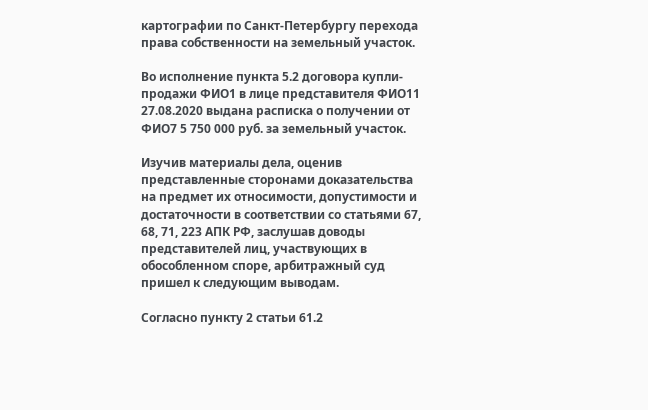картографии по Санкт-Петербургу перехода права собственности на земельный участок.

Во исполнение пункта 5.2 договора купли-продажи ФИО1 в лице представителя ФИО11 27.08.2020 выдана расписка о получении от ФИО7 5 750 000 руб. за земельный участок.

Изучив материалы дела, оценив представленные сторонами доказательства на предмет их относимости, допустимости и достаточности в соответствии со статьями 67, 68, 71, 223 АПК РФ, заслушав доводы представителей лиц, участвующих в обособленном споре, арбитражный суд пришел к следующим выводам.

Согласно пункту 2 статьи 61.2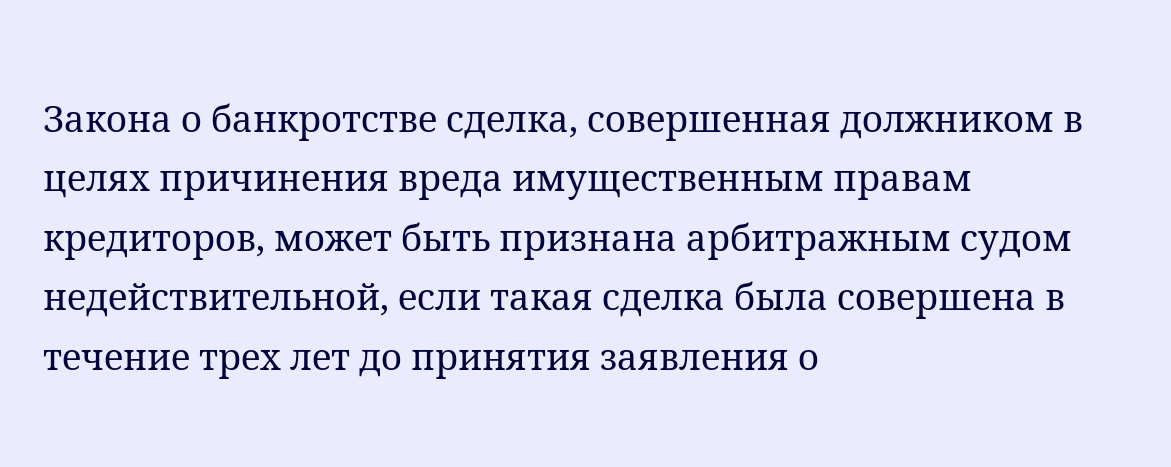Закона о банкротстве сделка, совершенная должником в целях причинения вреда имущественным правам кредиторов, может быть признана арбитражным судом недействительной, если такая сделка была совершена в течение трех лет до принятия заявления о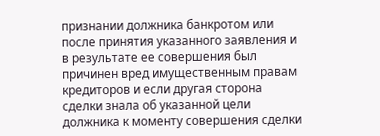признании должника банкротом или после принятия указанного заявления и в результате ее совершения был причинен вред имущественным правам кредиторов и если другая сторона сделки знала об указанной цели должника к моменту совершения сделки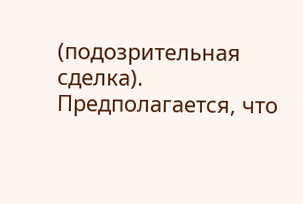(подозрительная сделка). Предполагается, что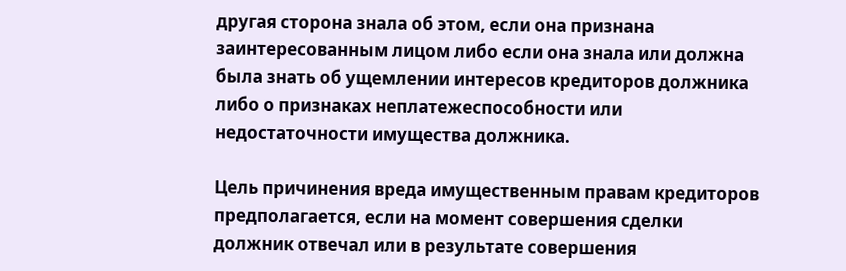другая сторона знала об этом, если она признана заинтересованным лицом либо если она знала или должна была знать об ущемлении интересов кредиторов должника либо о признаках неплатежеспособности или недостаточности имущества должника.

Цель причинения вреда имущественным правам кредиторов предполагается, если на момент совершения сделки должник отвечал или в результате совершения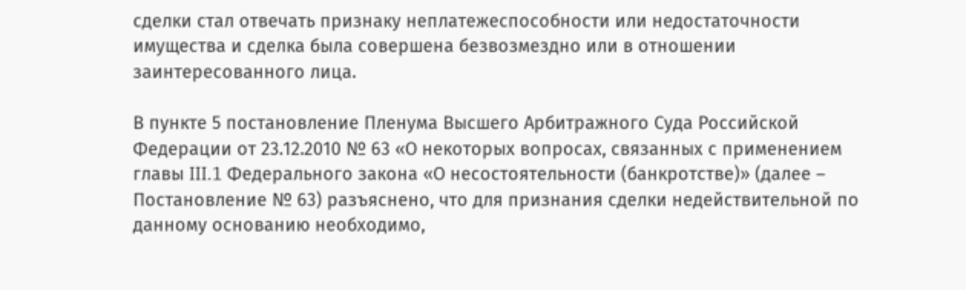сделки стал отвечать признаку неплатежеспособности или недостаточности имущества и сделка была совершена безвозмездно или в отношении заинтересованного лица.

В пункте 5 постановление Пленума Высшего Арбитражного Суда Российской Федерации от 23.12.2010 № 63 «О некоторых вопросах, связанных с применением главы III.1 Федерального закона «О несостоятельности (банкротстве)» (далее – Постановление № 63) разъяснено, что для признания сделки недействительной по данному основанию необходимо,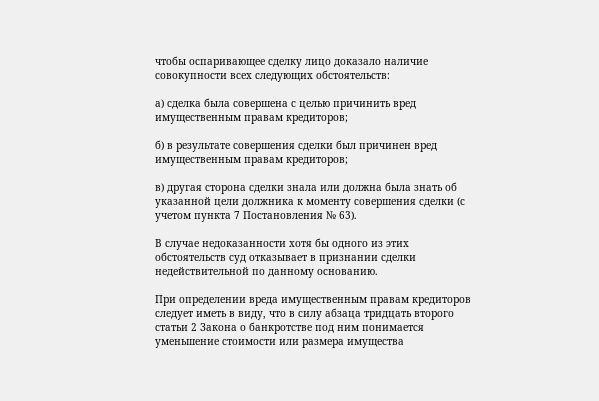чтобы оспаривающее сделку лицо доказало наличие совокупности всех следующих обстоятельств:

а) сделка была совершена с целью причинить вред имущественным правам кредиторов;

б) в результате совершения сделки был причинен вред имущественным правам кредиторов;

в) другая сторона сделки знала или должна была знать об указанной цели должника к моменту совершения сделки (с учетом пункта 7 Постановления № 63).

В случае недоказанности хотя бы одного из этих обстоятельств суд отказывает в признании сделки недействительной по данному основанию.

При определении вреда имущественным правам кредиторов следует иметь в виду, что в силу абзаца тридцать второго статьи 2 Закона о банкротстве под ним понимается уменьшение стоимости или размера имущества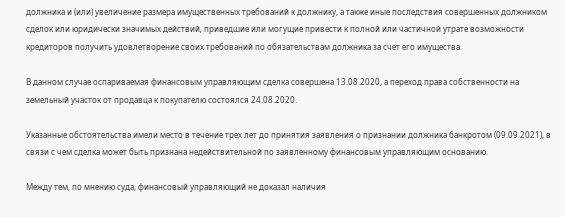должника и (или) увеличение размера имущественных требований к должнику, а также иные последствия совершенных должником сделок или юридически значимых действий, приведшие или могущие привести к полной или частичной утрате возможности кредиторов получить удовлетворение своих требований по обязательствам должника за счет его имущества.

В данном случае оспариваемая финансовым управляющим сделка совершена 13.08.2020, а переход права собственности на земельный участок от продавца к покупателю состоялся 24.08.2020.

Указанные обстоятельства имели место в течение трех лет до принятия заявления о признании должника банкротом (09.09.2021), в связи с чем сделка может быть признана недействительной по заявленному финансовым управляющим основанию.

Между тем, по мнению суда, финансовый управляющий не доказал наличия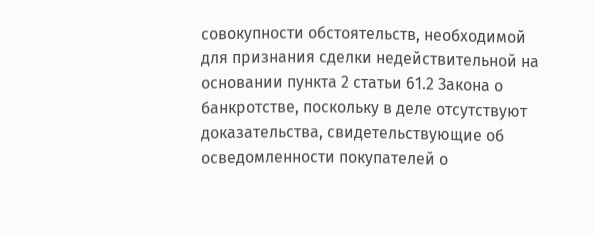совокупности обстоятельств, необходимой для признания сделки недействительной на основании пункта 2 статьи 61.2 Закона о банкротстве, поскольку в деле отсутствуют доказательства, свидетельствующие об осведомленности покупателей о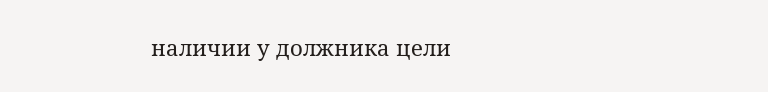наличии у должника цели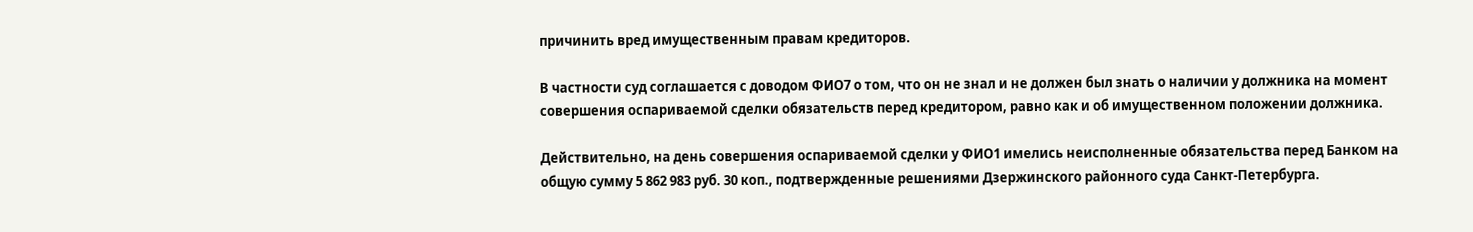причинить вред имущественным правам кредиторов.

В частности суд соглашается с доводом ФИО7 о том, что он не знал и не должен был знать о наличии у должника на момент совершения оспариваемой сделки обязательств перед кредитором, равно как и об имущественном положении должника.

Действительно, на день совершения оспариваемой сделки у ФИО1 имелись неисполненные обязательства перед Банком на общую сумму 5 862 983 руб. 30 коп., подтвержденные решениями Дзержинского районного суда Санкт-Петербурга.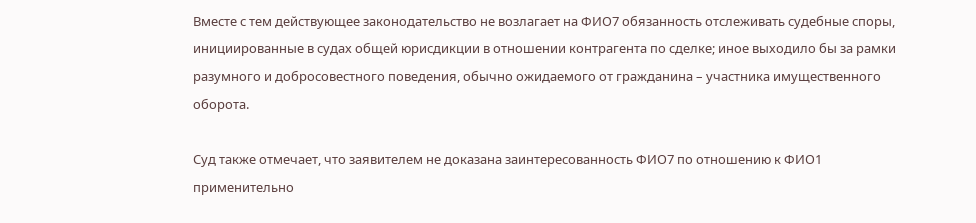Вместе с тем действующее законодательство не возлагает на ФИО7 обязанность отслеживать судебные споры, инициированные в судах общей юрисдикции в отношении контрагента по сделке; иное выходило бы за рамки разумного и добросовестного поведения, обычно ожидаемого от гражданина – участника имущественного оборота.

Суд также отмечает, что заявителем не доказана заинтересованность ФИО7 по отношению к ФИО1 применительно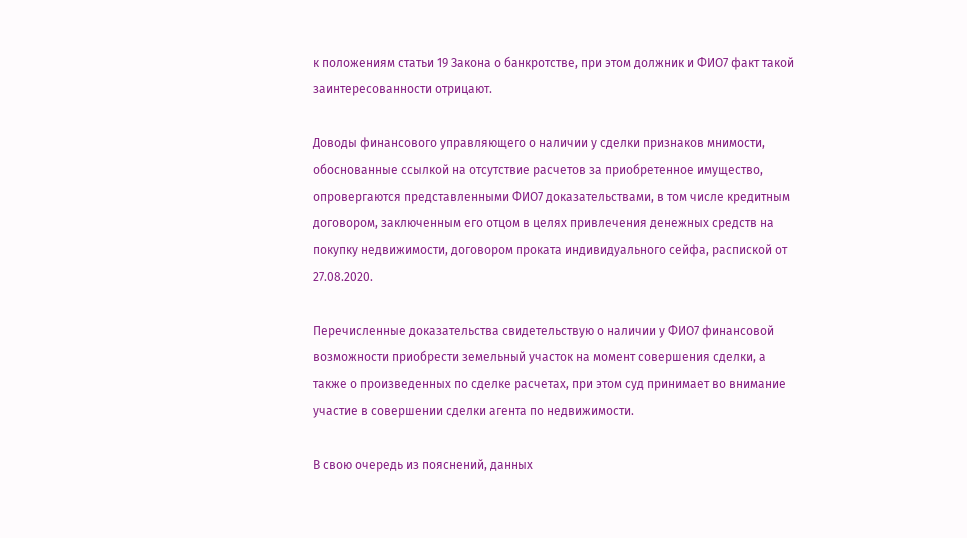к положениям статьи 19 Закона о банкротстве, при этом должник и ФИО7 факт такой заинтересованности отрицают.

Доводы финансового управляющего о наличии у сделки признаков мнимости, обоснованные ссылкой на отсутствие расчетов за приобретенное имущество, опровергаются представленными ФИО7 доказательствами, в том числе кредитным договором, заключенным его отцом в целях привлечения денежных средств на покупку недвижимости, договором проката индивидуального сейфа, распиской от 27.08.2020.

Перечисленные доказательства свидетельствую о наличии у ФИО7 финансовой возможности приобрести земельный участок на момент совершения сделки, а также о произведенных по сделке расчетах, при этом суд принимает во внимание участие в совершении сделки агента по недвижимости.

В свою очередь из пояснений, данных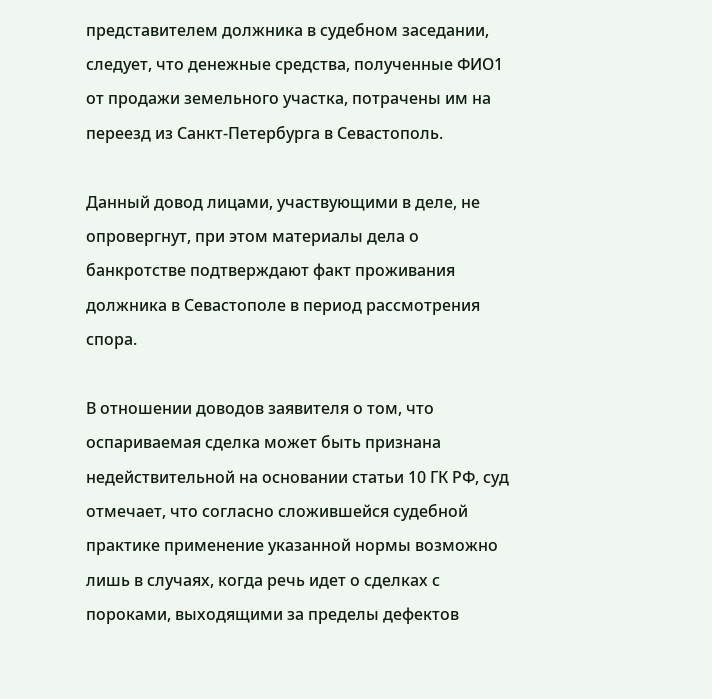представителем должника в судебном заседании, следует, что денежные средства, полученные ФИО1 от продажи земельного участка, потрачены им на переезд из Санкт-Петербурга в Севастополь.

Данный довод лицами, участвующими в деле, не опровергнут, при этом материалы дела о банкротстве подтверждают факт проживания должника в Севастополе в период рассмотрения спора.

В отношении доводов заявителя о том, что оспариваемая сделка может быть признана недействительной на основании статьи 10 ГК РФ, суд отмечает, что согласно сложившейся судебной практике применение указанной нормы возможно лишь в случаях, когда речь идет о сделках с пороками, выходящими за пределы дефектов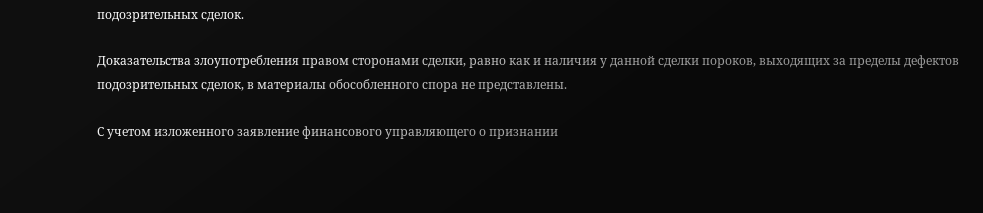подозрительных сделок.

Доказательства злоупотребления правом сторонами сделки, равно как и наличия у данной сделки пороков, выходящих за пределы дефектов подозрительных сделок, в материалы обособленного спора не представлены.

С учетом изложенного заявление финансового управляющего о признании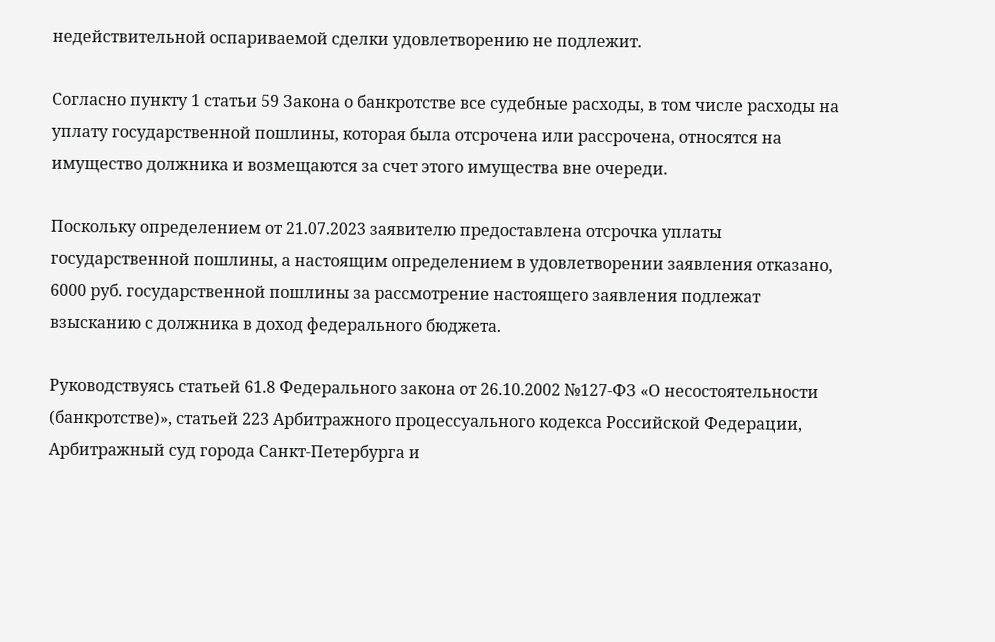недействительной оспариваемой сделки удовлетворению не подлежит.

Согласно пункту 1 статьи 59 Закона о банкротстве все судебные расходы, в том числе расходы на уплату государственной пошлины, которая была отсрочена или рассрочена, относятся на имущество должника и возмещаются за счет этого имущества вне очереди.

Поскольку определением от 21.07.2023 заявителю предоставлена отсрочка уплаты государственной пошлины, а настоящим определением в удовлетворении заявления отказано, 6000 руб. государственной пошлины за рассмотрение настоящего заявления подлежат взысканию с должника в доход федерального бюджета.

Руководствуясь статьей 61.8 Федерального закона от 26.10.2002 №127-ФЗ «О несостоятельности (банкротстве)», статьей 223 Арбитражного процессуального кодекса Российской Федерации, Арбитражный суд города Санкт-Петербурга и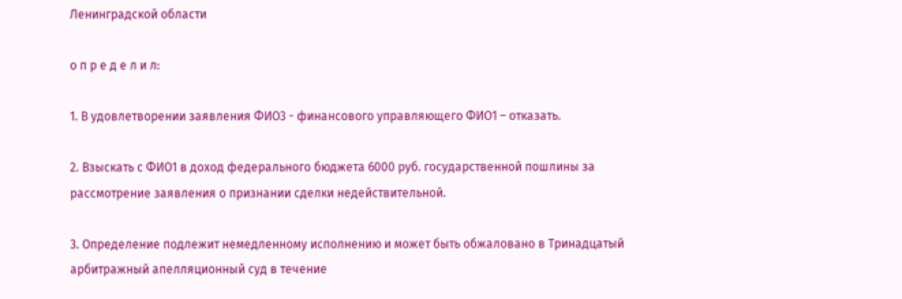Ленинградской области

о п р е д е л и л:

1. В удовлетворении заявления ФИО3 - финансового управляющего ФИО1 – отказать.

2. Взыскать с ФИО1 в доход федерального бюджета 6000 руб. государственной пошлины за рассмотрение заявления о признании сделки недействительной.

3. Определение подлежит немедленному исполнению и может быть обжаловано в Тринадцатый арбитражный апелляционный суд в течение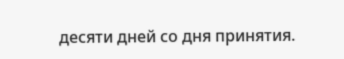десяти дней со дня принятия.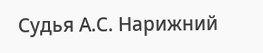Судья А.С. Нарижний